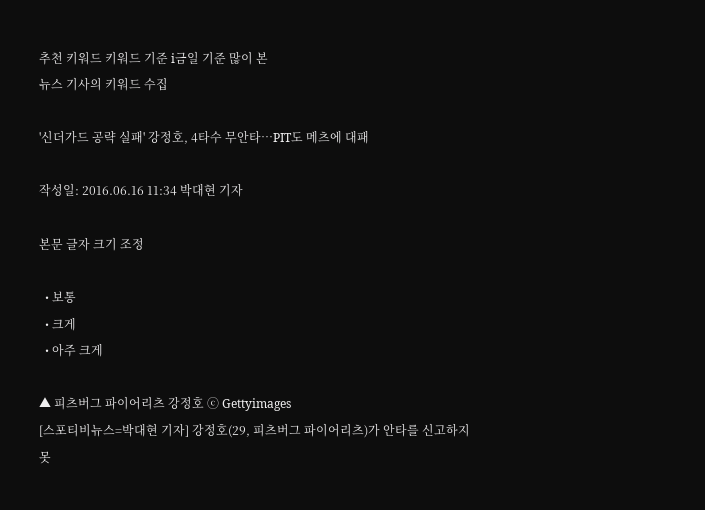추천 키워드 키워드 기준 i금일 기준 많이 본
뉴스 기사의 키워드 수집

'신더가드 공략 실패' 강정호, 4타수 무안타…PIT도 메츠에 대패

작성일: 2016.06.16 11:34 박대현 기자

본문 글자 크기 조정

  • 보통
  • 크게
  • 아주 크게

▲ 피츠버그 파이어리츠 강정호 ⓒ Gettyimages
[스포티비뉴스=박대현 기자] 강정호(29, 피츠버그 파이어리츠)가 안타를 신고하지 못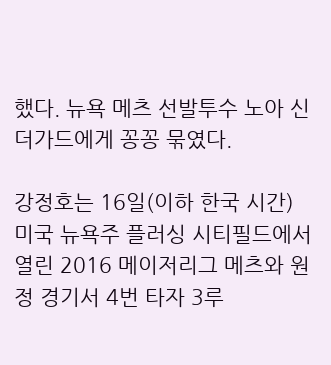했다. 뉴욕 메츠 선발투수 노아 신더가드에게 꽁꽁 묶였다.

강정호는 16일(이하 한국 시간) 미국 뉴욕주 플러싱 시티필드에서 열린 2016 메이저리그 메츠와 원정 경기서 4번 타자 3루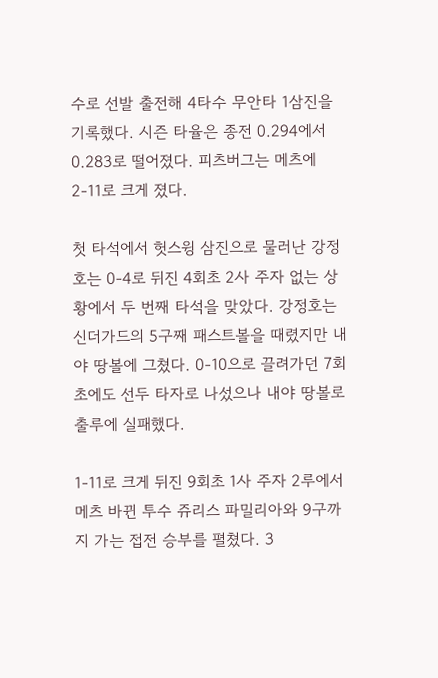수로 선발 출전해 4타수 무안타 1삼진을 기록했다. 시즌 타율은 종전 0.294에서 0.283로 떨어졌다. 피츠버그는 메츠에 2-11로 크게 졌다.

첫 타석에서 헛스윙 삼진으로 물러난 강정호는 0-4로 뒤진 4회초 2사 주자 없는 상황에서 두 번째 타석을 맞았다. 강정호는 신더가드의 5구째 패스트볼을 때렸지만 내야 땅볼에 그쳤다. 0-10으로 끌려가던 7회초에도 선두 타자로 나섰으나 내야 땅볼로 출루에 실패했다.

1-11로 크게 뒤진 9회초 1사 주자 2루에서 메츠 바뀐 투수 쥬리스 파밀리아와 9구까지 가는 접전 승부를 펼쳤다. 3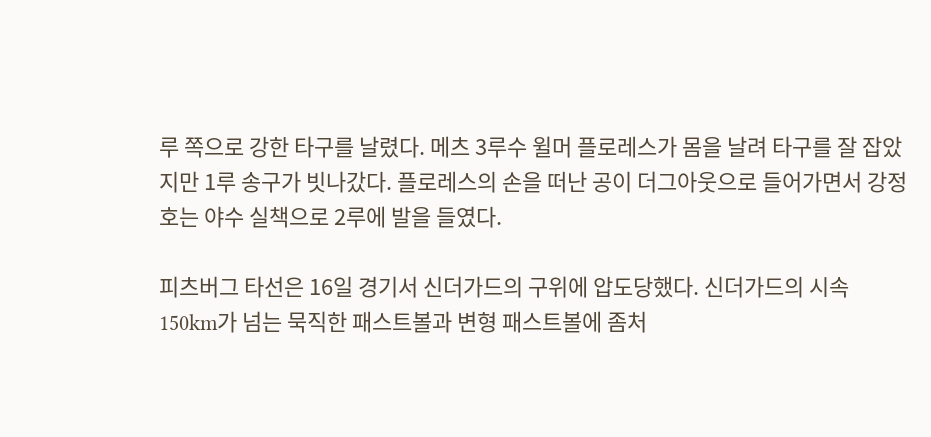루 쪽으로 강한 타구를 날렸다. 메츠 3루수 윌머 플로레스가 몸을 날려 타구를 잘 잡았지만 1루 송구가 빗나갔다. 플로레스의 손을 떠난 공이 더그아웃으로 들어가면서 강정호는 야수 실책으로 2루에 발을 들였다.

피츠버그 타선은 16일 경기서 신더가드의 구위에 압도당했다. 신더가드의 시속 150km가 넘는 묵직한 패스트볼과 변형 패스트볼에 좀처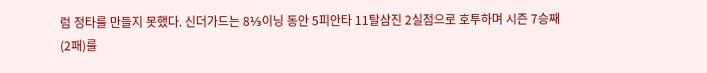럼 정타를 만들지 못했다. 신더가드는 8⅓이닝 동안 5피안타 11탈삼진 2실점으로 호투하며 시즌 7승째(2패)를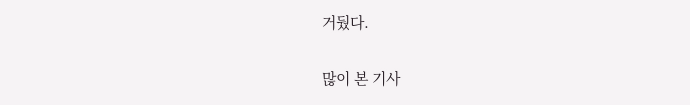거뒀다.

많이 본 기사